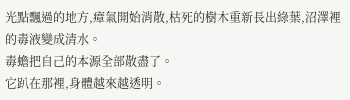光點飄過的地方,瘴氣開始消散,枯死的樹木重新長出綠葉,沼澤裡的毒液變成清水。
毒蟾把自己的本源全部散盡了。
它趴在那裡,身體越來越透明。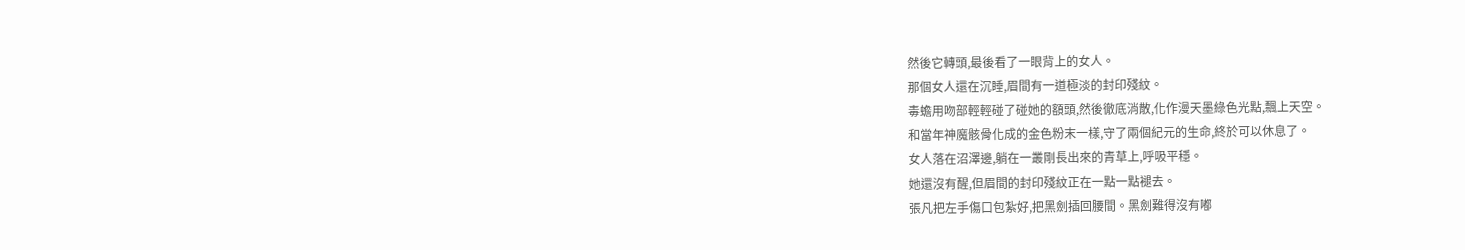然後它轉頭,最後看了一眼背上的女人。
那個女人還在沉睡,眉間有一道極淡的封印殘紋。
毒蟾用吻部輕輕碰了碰她的額頭,然後徹底消散,化作漫天墨綠色光點,飄上天空。
和當年神魔骸骨化成的金色粉末一樣,守了兩個紀元的生命,終於可以休息了。
女人落在沼澤邊,躺在一叢剛長出來的青草上,呼吸平穩。
她還沒有醒,但眉間的封印殘紋正在一點一點褪去。
張凡把左手傷口包紮好,把黑劍插回腰間。黑劍難得沒有嘟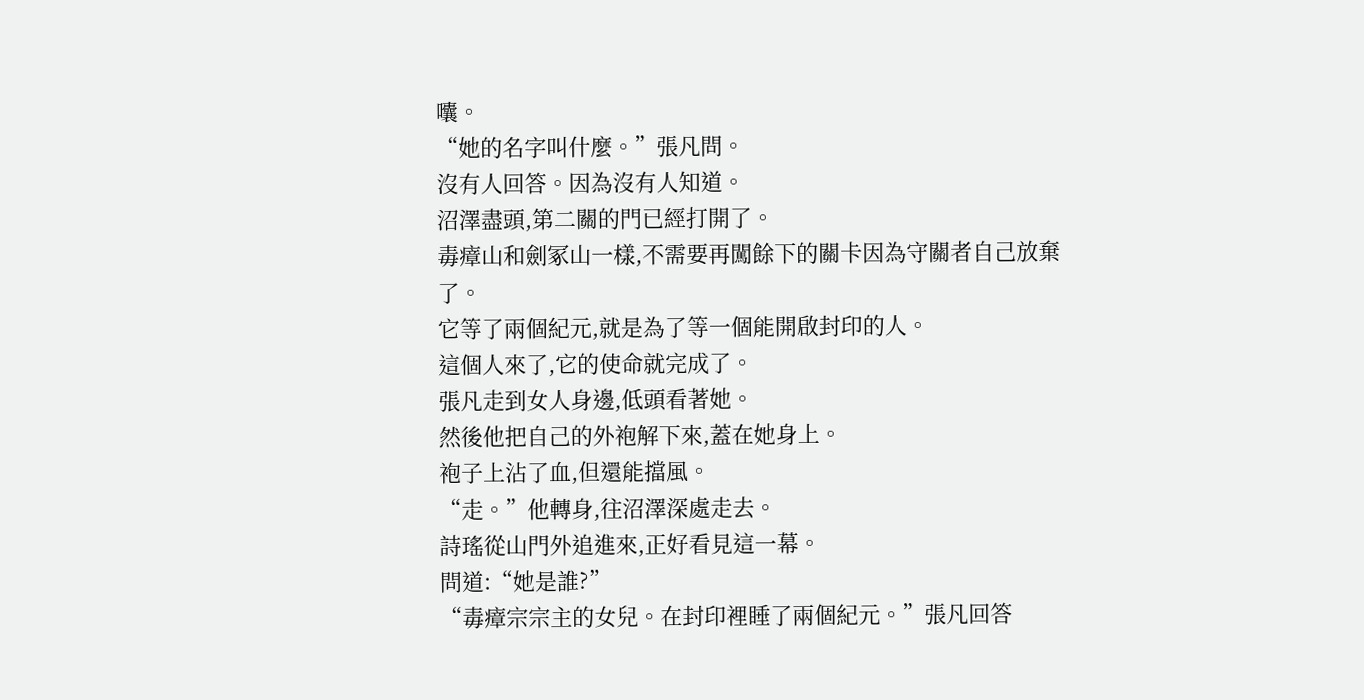囔。
“她的名字叫什麼。”張凡問。
沒有人回答。因為沒有人知道。
沼澤盡頭,第二關的門已經打開了。
毒瘴山和劍冢山一樣,不需要再闖餘下的關卡因為守關者自己放棄了。
它等了兩個紀元,就是為了等一個能開啟封印的人。
這個人來了,它的使命就完成了。
張凡走到女人身邊,低頭看著她。
然後他把自己的外袍解下來,蓋在她身上。
袍子上沾了血,但還能擋風。
“走。”他轉身,往沼澤深處走去。
詩瑤從山門外追進來,正好看見這一幕。
問道:“她是誰?”
“毒瘴宗宗主的女兒。在封印裡睡了兩個紀元。”張凡回答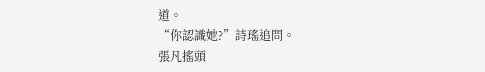道。
“你認識她?”詩瑤追問。
張凡搖頭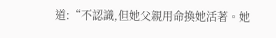道:“不認識,但她父親用命換她活著。她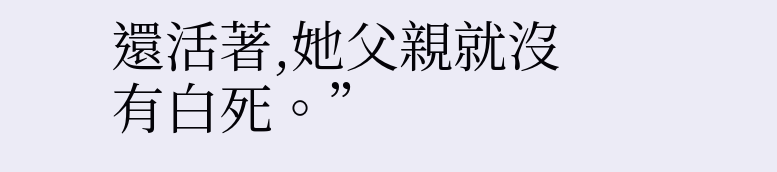還活著,她父親就沒有白死。”